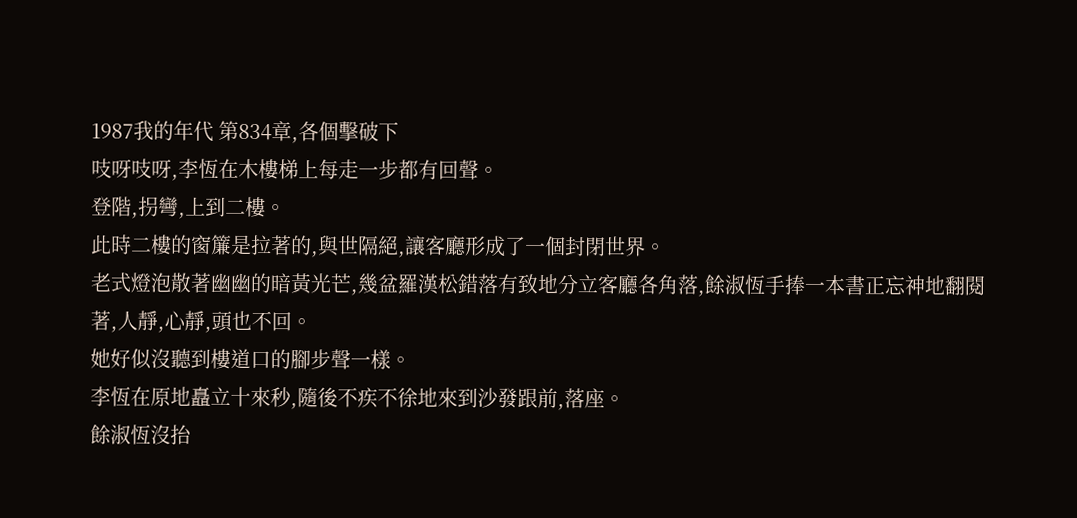1987我的年代 第834章,各個擊破下
吱呀吱呀,李恆在木樓梯上每走一步都有回聲。
登階,拐彎,上到二樓。
此時二樓的窗簾是拉著的,與世隔絕,讓客廳形成了一個封閉世界。
老式燈泡散著幽幽的暗黃光芒,幾盆羅漢松錯落有致地分立客廳各角落,餘淑恆手捧一本書正忘神地翻閱著,人靜,心靜,頭也不回。
她好似沒聽到樓道口的腳步聲一樣。
李恆在原地矗立十來秒,隨後不疾不徐地來到沙發跟前,落座。
餘淑恆沒抬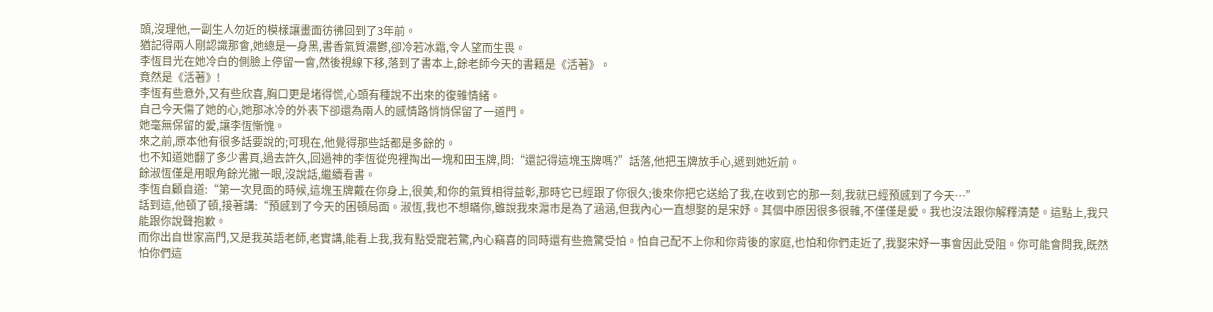頭,沒理他,一副生人勿近的模樣讓畫面彷彿回到了3年前。
猶記得兩人剛認識那會,她總是一身黑,書香氣質濃鬱,卻冷若冰霜,令人望而生畏。
李恆目光在她冷白的側臉上停留一會,然後視線下移,落到了書本上,餘老師今天的書籍是《活著》。
竟然是《活著》!
李恆有些意外,又有些欣喜,胸口更是堵得慌,心頭有種說不出來的復雜情緒。
自己今天傷了她的心,她那冰冷的外表下卻還為兩人的感情路悄悄保留了一道門。
她毫無保留的愛,讓李恆慚愧。
來之前,原本他有很多話要說的;可現在,他覺得那些話都是多餘的。
也不知道她翻了多少書頁,過去許久,回過神的李恆從兜裡掏出一塊和田玉牌,問:“還記得這塊玉牌嗎?”話落,他把玉牌放手心,遞到她近前。
餘淑恆僅是用眼角餘光撇一眼,沒說話,繼續看書。
李恆自顧自道:“第一次見面的時候,這塊玉牌戴在你身上,很美,和你的氣質相得益彰,那時它已經跟了你很久;後來你把它送給了我,在收到它的那一刻,我就已經預感到了今天…”
話到這,他頓了頓,接著講:“預感到了今天的困頓局面。淑恆,我也不想瞞你,雖說我來滬市是為了涵涵,但我內心一直想娶的是宋妤。其個中原因很多很雜,不僅僅是愛。我也沒法跟你解釋清楚。這點上,我只能跟你說聲抱歉。
而你出自世家高門,又是我英語老師,老實講,能看上我,我有點受寵若驚,內心竊喜的同時還有些擔驚受怕。怕自己配不上你和你背後的家庭,也怕和你們走近了,我娶宋妤一事會因此受阻。你可能會問我,既然怕你們這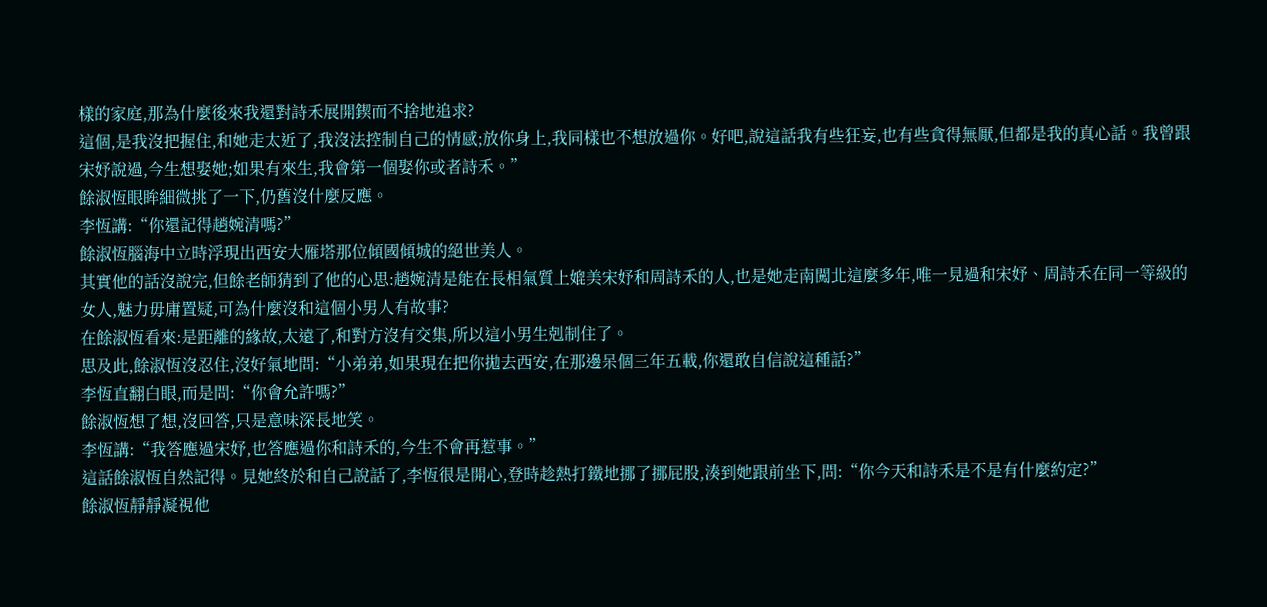樣的家庭,那為什麼後來我還對詩禾展開鍥而不捨地追求?
這個,是我沒把握住,和她走太近了,我沒法控制自己的情感;放你身上,我同樣也不想放過你。好吧,說這話我有些狂妄,也有些貪得無厭,但都是我的真心話。我曾跟宋妤說過,今生想娶她;如果有來生,我會第一個娶你或者詩禾。”
餘淑恆眼眸細微挑了一下,仍舊沒什麼反應。
李恆講:“你還記得趙婉清嗎?”
餘淑恆腦海中立時浮現出西安大雁塔那位傾國傾城的絕世美人。
其實他的話沒說完,但餘老師猜到了他的心思:趙婉清是能在長相氣質上媲美宋妤和周詩禾的人,也是她走南闖北這麼多年,唯一見過和宋妤、周詩禾在同一等級的女人,魅力毋庸置疑,可為什麼沒和這個小男人有故事?
在餘淑恆看來:是距離的緣故,太遠了,和對方沒有交集,所以這小男生剋制住了。
思及此,餘淑恆沒忍住,沒好氣地問:“小弟弟,如果現在把你拋去西安,在那邊呆個三年五載,你還敢自信說這種話?”
李恆直翻白眼,而是問:“你會允許嗎?”
餘淑恆想了想,沒回答,只是意味深長地笑。
李恆講:“我答應過宋妤,也答應過你和詩禾的,今生不會再惹事。”
這話餘淑恆自然記得。見她終於和自己說話了,李恆很是開心,登時趁熱打鐵地挪了挪屁股,湊到她跟前坐下,問:“你今天和詩禾是不是有什麼約定?”
餘淑恆靜靜凝視他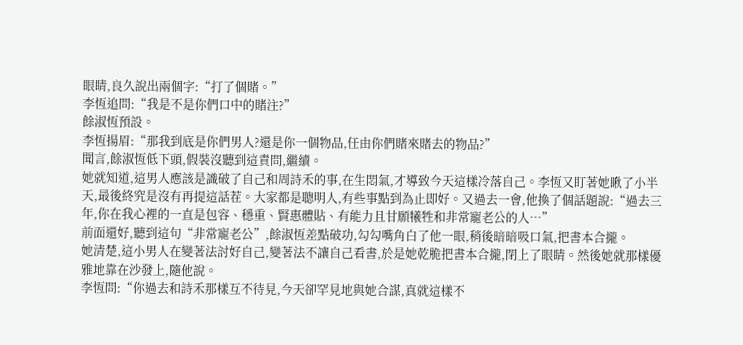眼睛,良久說出兩個字:“打了個賭。”
李恆追問:“我是不是你們口中的賭注?”
餘淑恆預設。
李恆揚眉:“那我到底是你們男人?還是你一個物品,任由你們賭來賭去的物品?”
聞言,餘淑恆低下頭,假裝沒聽到這責問,繼續。
她就知道,這男人應該是識破了自己和周詩禾的事,在生悶氣,才導致今天這樣冷落自己。李恆又盯著她瞅了小半天,最後終究是沒有再提這話茬。大家都是聰明人,有些事點到為止即好。又過去一會,他換了個話題說:“過去三年,你在我心裡的一直是包容、穩重、賢惠體貼、有能力且甘願犧牲和非常寵老公的人…”
前面還好,聽到這句“非常寵老公”,餘淑恆差點破功,勾勾嘴角白了他一眼,稍後暗暗吸口氣,把書本合攏。
她清楚,這小男人在變著法討好自己,變著法不讓自己看書,於是她乾脆把書本合攏,閉上了眼睛。然後她就那樣優雅地靠在沙發上,隨他說。
李恆問:“你過去和詩禾那樣互不待見,今天卻罕見地與她合謀,真就這樣不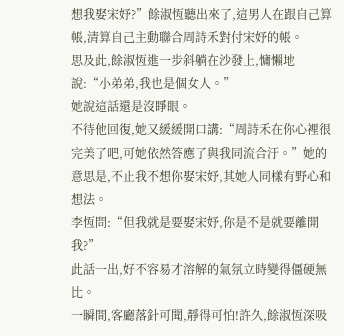想我娶宋妤?”餘淑恆聽出來了,這男人在跟自己算帳,清算自己主動聯合周詩禾對付宋妤的帳。
思及此,餘淑恆進一步斜躺在沙發上,慵懶地說:“小弟弟,我也是個女人。”
她說這話還是沒睜眼。
不待他回復,她又緩緩開口講:“周詩禾在你心裡很完美了吧,可她依然答應了與我同流合汙。”她的意思是,不止我不想你娶宋妤,其她人同樣有野心和想法。
李恆問:“但我就是要娶宋妤,你是不是就要離開我?”
此話一出,好不容易才溶解的氣氛立時變得僵硬無比。
一瞬間,客廳落針可聞,靜得可怕!許久,餘淑恆深吸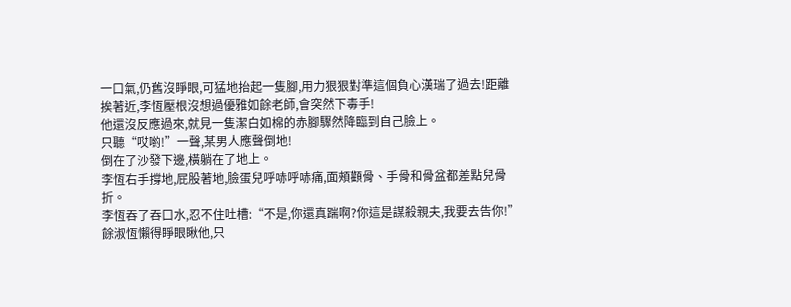一口氣,仍舊沒睜眼,可猛地抬起一隻腳,用力狠狠對準這個負心漢瑞了過去!距離挨著近,李恆壓根沒想過優雅如餘老師,會突然下毒手!
他還沒反應過來,就見一隻潔白如棉的赤腳驟然降臨到自己臉上。
只聽“哎喲!”一聲,某男人應聲倒地!
倒在了沙發下邊,橫躺在了地上。
李恆右手撐地,屁股著地,臉蛋兒呼哧呼哧痛,面頰顴骨、手骨和骨盆都差點兒骨折。
李恆吞了吞口水,忍不住吐槽:“不是,你還真踹啊?你這是謀殺親夫,我要去告你!”
餘淑恆懶得睜眼瞅他,只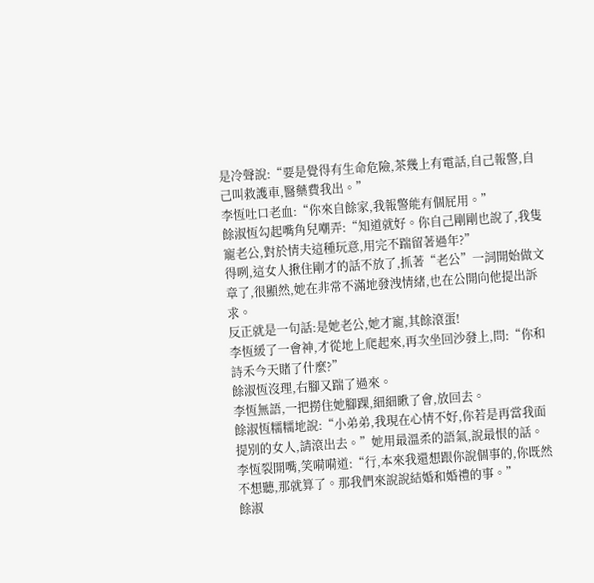是冷聲說:“要是覺得有生命危險,茶幾上有電話,自己報警,自己叫救護車,醫藥費我出。”
李恆吐口老血:“你來自餘家,我報警能有個屁用。”
餘淑恆勾起嘴角兒嘲弄:“知道就好。你自己剛剛也說了,我隻寵老公,對於情夫這種玩意,用完不踹留著過年?”
得咧,這女人揪住剛才的話不放了,抓著“老公”一詞開始做文章了,很顯然,她在非常不滿地發洩情緒,也在公開向他提出訴求。
反正就是一句話:是她老公,她才寵,其餘滾蛋!
李恆緩了一會神,才從地上爬起來,再次坐回沙發上,問:“你和詩禾今天賭了什麼?”
餘淑恆沒理,右腳又踹了過來。
李恆無語,一把撈住她腳踝,細細瞅了會,放回去。
餘淑恆糯糯地說:“小弟弟,我現在心情不好,你若是再當我面提別的女人,請滾出去。”她用最溫柔的語氣,說最恨的話。
李恆裂開嘴,笑嗬嗬道:“行,本來我還想跟你說個事的,你既然不想聽,那就算了。那我們來說說結婚和婚禮的事。”
餘淑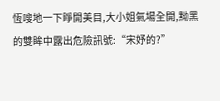恆嗖地一下睜開美目,大小姐氣場全開,黝黑的雙眸中露出危險訊號:“宋妤的?”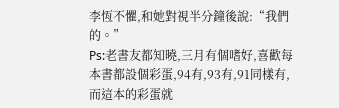李恆不懼,和她對視半分鐘後說:“我們的。”
Ps:老書友都知曉,三月有個嗜好,喜歡每本書都設個彩蛋,94有,93有,91同樣有,而這本的彩蛋就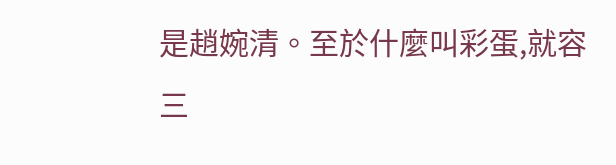是趙婉清。至於什麼叫彩蛋,就容三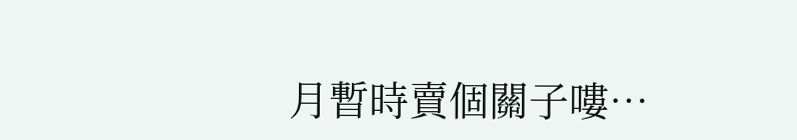月暫時賣個關子嘍…